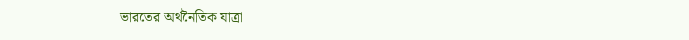ভারতের অর্থনৈতিক যাত্রা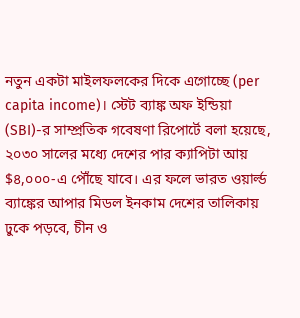নতুন একটা মাইলফলকের দিকে এগোচ্ছে (per capita income)। স্টেট ব্যাঙ্ক অফ ইন্ডিয়া (SBI)-র সাম্প্রতিক গবেষণা রিপোর্টে বলা হয়েছে, ২০৩০ সালের মধ্যে দেশের পার ক্যাপিটা আয় $৪,০০০-এ পৌঁছে যাবে। এর ফলে ভারত ওয়ার্ল্ড ব্যাঙ্কের আপার মিডল ইনকাম দেশের তালিকায় ঢুকে পড়বে, চীন ও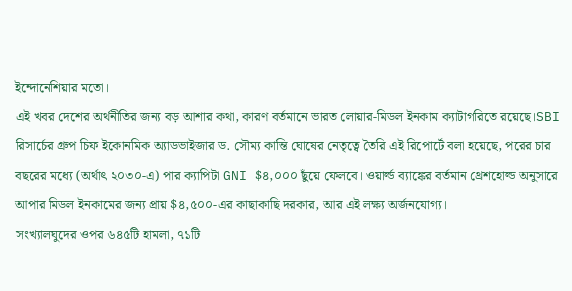ইন্দোনেশিয়ার মতো।
এই খবর দেশের অর্থনীতির জন্য বড় আশার কথা, কারণ বর্তমানে ভারত লোয়ার-মিডল ইনকাম ক্যাটাগরিতে রয়েছে।SBI রিসার্চের গ্রুপ চিফ ইকোনমিক অ্যাডভাইজার ড. সৌম্য কান্তি ঘোষের নেতৃত্বে তৈরি এই রিপোর্টে বলা হয়েছে, পরের চার বছরের মধ্যে (অর্থাৎ ২০৩০-এ) পার ক্যাপিটা GNI $৪,০০০ ছুঁয়ে ফেলবে। ওয়ার্ল্ড ব্যাঙ্কের বর্তমান থ্রেশহোল্ড অনুসারে আপার মিডল ইনকামের জন্য প্রায় $৪,৫০০-এর কাছাকাছি দরকার, আর এই লক্ষ্য অর্জনযোগ্য।
সংখ্যালঘুদের ওপর ৬৪৫টি হামলা, ৭১টি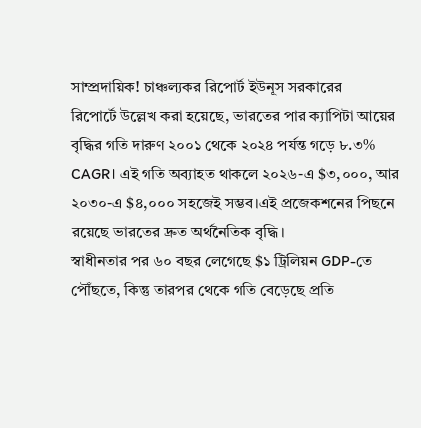সাম্প্রদায়িক! চাঞ্চল্যকর রিপোর্ট ইউনূস সরকারের
রিপোর্টে উল্লেখ করা হয়েছে, ভারতের পার ক্যাপিটা আয়ের বৃদ্ধির গতি দারুণ ২০০১ থেকে ২০২৪ পর্যন্ত গড়ে ৮.৩% CAGR। এই গতি অব্যাহত থাকলে ২০২৬-এ $৩,০০০, আর ২০৩০-এ $৪,০০০ সহজেই সম্ভব।এই প্রজেকশনের পিছনে রয়েছে ভারতের দ্রুত অর্থনৈতিক বৃদ্ধি।
স্বাধীনতার পর ৬০ বছর লেগেছে $১ ট্রিলিয়ন GDP-তে পৌঁছতে, কিন্তু তারপর থেকে গতি বেড়েছে প্রতি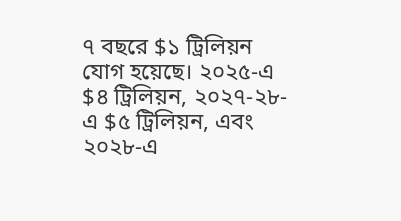৭ বছরে $১ ট্রিলিয়ন যোগ হয়েছে। ২০২৫-এ $৪ ট্রিলিয়ন, ২০২৭-২৮-এ $৫ ট্রিলিয়ন, এবং ২০২৮-এ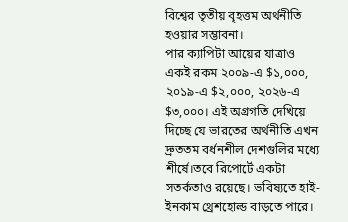বিশ্বের তৃতীয় বৃহত্তম অর্থনীতি হওয়ার সম্ভাবনা।
পার ক্যাপিটা আয়ের যাত্রাও একই রকম ২০০৯-এ $১,০০০, ২০১৯-এ $২,০০০, ২০২৬-এ $৩,০০০। এই অগ্রগতি দেখিয়ে দিচ্ছে যে ভারতের অর্থনীতি এখন দ্রুততম বর্ধনশীল দেশগুলির মধ্যে শীর্ষে।তবে রিপোর্টে একটা সতর্কতাও রয়েছে। ভবিষ্যতে হাই-ইনকাম থ্রেশহোল্ড বাড়তে পারে।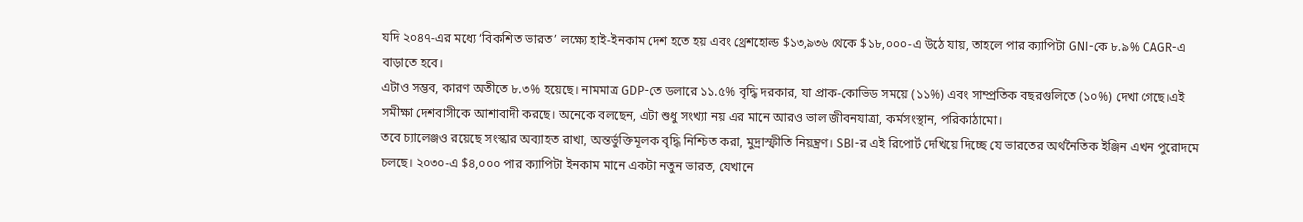যদি ২০৪৭-এর মধ্যে ‘বিকশিত ভারত’ লক্ষ্যে হাই-ইনকাম দেশ হতে হয় এবং থ্রেশহোল্ড $১৩,৯৩৬ থেকে $১৮,০০০-এ উঠে যায়, তাহলে পার ক্যাপিটা GNI-কে ৮.৯% CAGR-এ বাড়াতে হবে।
এটাও সম্ভব, কারণ অতীতে ৮.৩% হয়েছে। নামমাত্র GDP-তে ডলারে ১১.৫% বৃদ্ধি দরকার, যা প্রাক-কোভিড সময়ে (১১%) এবং সাম্প্রতিক বছরগুলিতে (১০%) দেখা গেছে।এই সমীক্ষা দেশবাসীকে আশাবাদী করছে। অনেকে বলছেন, এটা শুধু সংখ্যা নয় এর মানে আরও ভাল জীবনযাত্রা, কর্মসংস্থান, পরিকাঠামো।
তবে চ্যালেঞ্জও রয়েছে সংস্কার অব্যাহত রাখা, অন্তর্ভুক্তিমূলক বৃদ্ধি নিশ্চিত করা, মুদ্রাস্ফীতি নিয়ন্ত্রণ। SBI-র এই রিপোর্ট দেখিয়ে দিচ্ছে যে ভারতের অর্থনৈতিক ইঞ্জিন এখন পুরোদমে চলছে। ২০৩০-এ $৪,০০০ পার ক্যাপিটা ইনকাম মানে একটা নতুন ভারত, যেখানে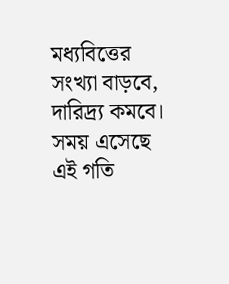মধ্যবিত্তের সংখ্যা বাড়বে, দারিদ্র্য কমবে। সময় এসেছে এই গতি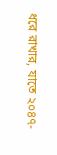ধরে রাখার, যাতে ২০৪৭-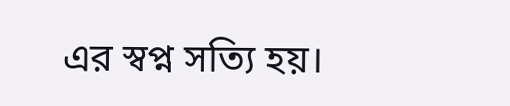এর স্বপ্ন সত্যি হয়।